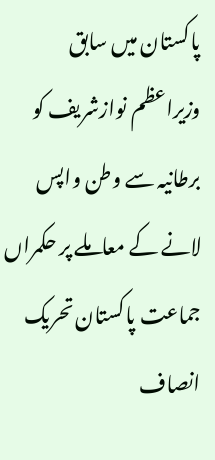پاکستان میں سابق وزیراعظم نوازشریف کو برطانیہ سے وطن واپس لانے کے معاملے پر حکمراں جماعت پاکستان تحریک انصاف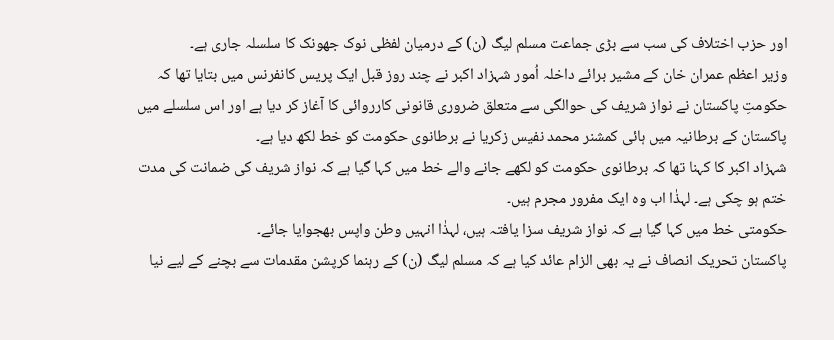اور حزب اختلاف کی سب سے بڑی جماعت مسلم لیگ (ن) کے درمیان لفظی نوک جھونک کا سلسلہ جاری ہے۔
وزیر اعظم عمران خان کے مشیر برائے داخلہ اُمور شہزاد اکبر نے چند روز قبل ایک پریس کانفرنس میں بتایا تھا کہ حکومتِ پاکستان نے نواز شریف کی حوالگی سے متعلق ضروری قانونی کارروائی کا آغاز کر دیا ہے اور اس سلسلے میں پاکستان کے برطانیہ میں ہائی کمشنر محمد نفیس زکریا نے برطانوی حکومت کو خط لکھ دیا ہے۔
شہزاد اکبر کا کہنا تھا کہ برطانوی حکومت کو لکھے جانے والے خط میں کہا گیا ہے کہ نواز شریف کی ضمانت کی مدت ختم ہو چکی ہے۔ لہذٰا اب وہ ایک مفرور مجرم ہیں۔
حکومتی خط میں کہا گیا ہے کہ نواز شریف سزا یافتہ ہیں، لہذٰا انہیں وطن واپس بھجوایا جائے۔
پاکستان تحریک انصاف نے یہ بھی الزام عائد کیا ہے کہ مسلم لیگ (ن) کے رہنما کرپشن مقدمات سے بچنے کے لیے نیا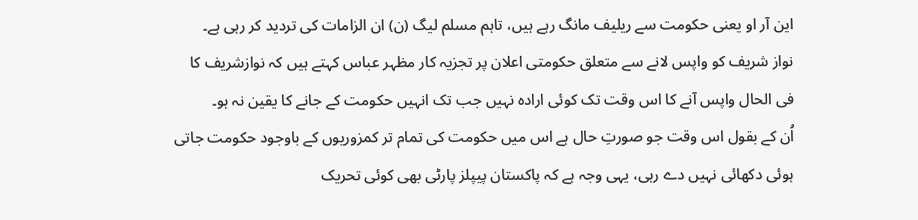این آر او یعنی حکومت سے ریلیف مانگ رہے ہیں، تاہم مسلم لیگ (ن) ان الزامات کی تردید کر رہی ہے۔
نواز شریف کو واپس لانے سے متعلق حکومتی اعلان پر تجزیہ کار مظہر عباس کہتے ہیں کہ نوازشریف کا فی الحال واپس آنے کا اس وقت تک کوئی ارادہ نہیں جب تک انہیں حکومت کے جانے کا یقین نہ ہو۔
اُن کے بقول اس وقت جو صورتِ حال ہے اس میں حکومت کی تمام تر کمزوریوں کے باوجود حکومت جاتی ہوئی دکھائی نہیں دے رہی، یہی وجہ ہے کہ پاکستان پیپلز پارٹی بھی کوئی تحریک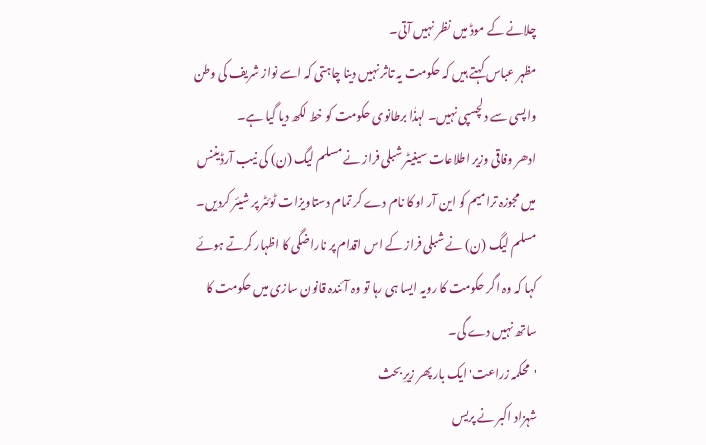چلانے کے موڈ میں نظر نہیں آتی۔
مظہر عباس کہتے ہیں کہ حکومت یہ تاثر نہیں دینا چاہتی کہ اسے نواز شریف کی وطن واپسی سے دلچسپی نہیں۔ لہذٰا برطانوی حکومت کو خط لکھ دیا گیا ہے۔
ادھر وفاقی وزیر اطلاعات سینیٹر شبلی فراز نے مسلم لیگ (ن) کی نیب آرڈیننس میں مجوزہ ترامیم کو این آر او کا نام دے کر تمام دستاویزات ٹوئٹر پر شیئر کردیں۔
مسلم لیگ (ن) نے شبلی فراز کے اس اقدام پر ناراضگی کا اظہار کرتے ہوئے کہا کہ وہ اگر حکومت کا رویہ ایسا ہی رہا تو وہ آئندہ قانون سازی میں حکومت کا ساتھ نہیں دے گی۔
'محکمہ زراعت' ایک بار پھر زیرِ بحث
شہزاد اکبر نے پریس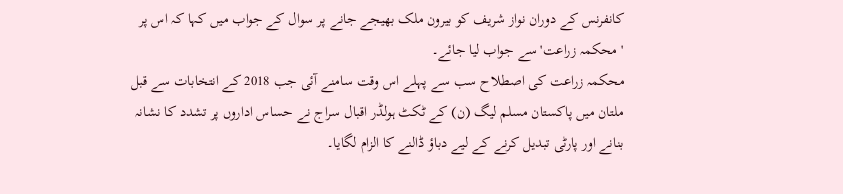کانفرنس کے دوران نواز شریف کو بیرون ملک بھیجے جانے پر سوال کے جواب میں کہا کہ اس پر 'محکمہ زراعت' سے جواب لیا جائے۔
محکمہ زراعت کی اصطلاح سب سے پہلے اس وقت سامنے آئی جب 2018 کے انتخابات سے قبل ملتان میں پاکستان مسلم لیگ (ن) کے ٹکٹ ہولڈر اقبال سراج نے حساس اداروں پر تشدد کا نشانہ بنانے اور پارٹی تبدیل کرنے کے لیے دباؤ ڈالنے کا الزام لگایا۔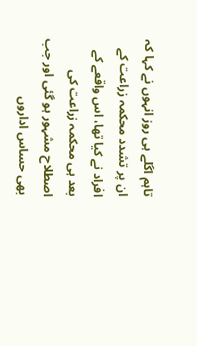تاہم اگلے ہی روز انہوں نے کہا کہ ان پر تشدد محکمہ زراعت کے افراد نے کیا تھا، اس واقعے کے بعد ہی محکمہ زراعت کی اصطلاح مشہور ہو گئی اور جب بھی حساس اداروں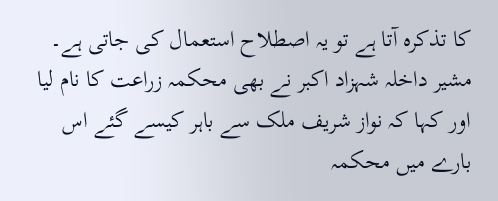کا تذکرہ آتا ہے تو یہ اصطلاح استعمال کی جاتی ہے۔
مشیر داخلہ شہزاد اکبر نے بھی محکمہ زراعت کا نام لیا اور کہا کہ نواز شریف ملک سے باہر کیسے گئے اس بارے میں محکمہ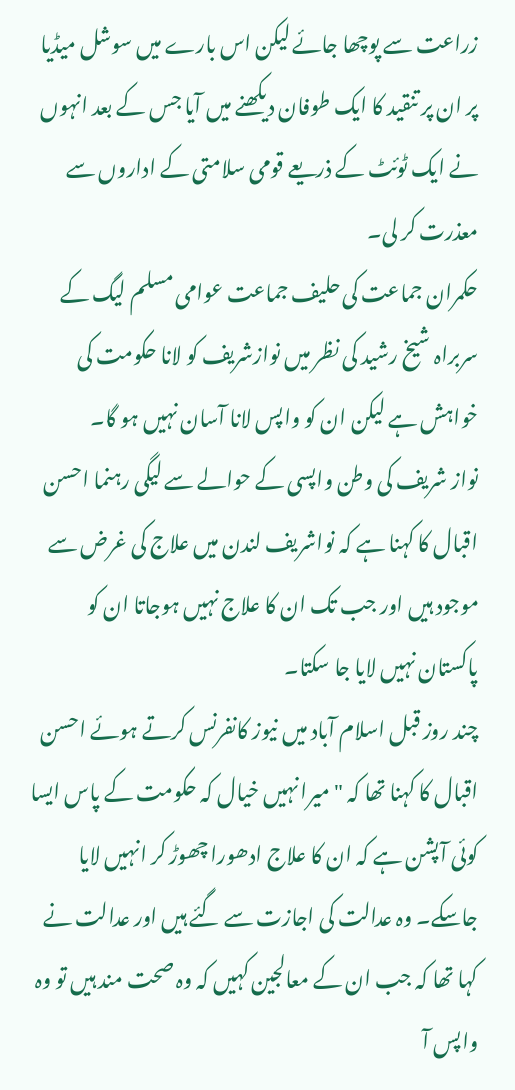زراعت سے پوچھا جائے لیکن اس بارے میں سوشل میڈیا پر ان پر تنقید کا ایک طوفان دیکھنے میں آیا جس کے بعد انہوں نے ایک ٹوئٹ کے ذریعے قومی سلامتی کے اداروں سے معذرت کر لی۔
حکمران جماعت کی حلیف جماعت عوامی مسلم لیگ کے سربراہ شیخ رشید کی نظر میں نوازشریف کو لانا حکومت کی خواہش ہے لیکن ان کو واپس لانا آسان نہیں ہو گا۔
نواز شریف کی وطن واپسی کے حوالے سے لیگی رہنما احسن اقبال کا کہنا ہے کہ نواشریف لندن میں علاج کی غرض سے موجود ہیں اور جب تک ان کا علاج نہیں ہوجاتا ان کو پاکستان نہیں لایا جا سکتا۔
چند روز قبل اسلام آباد میں نیوز کانفرنس کرتے ہوئے احسن اقبال کا کہنا تھا کہ "میرا نہیں خیال کہ حکومت کے پاس ایسا کوئی آپشن ہے کہ ان کا علاج ادھورا چھوڑ کر انہیں لایا جاسکے۔ وہ عدالت کی اجازت سے گئے ہیں اور عدالت نے کہا تھا کہ جب ان کے معالجین کہیں کہ وہ صحت مند ہیں تو وہ واپس آ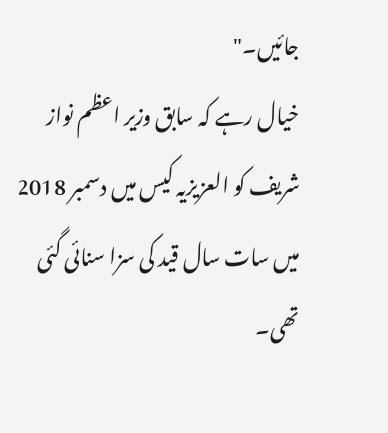جائیں۔"
خیال رہے کہ سابق وزیر اعظم نواز شریف کو العزیزیہ کیس میں دسمبر 2018 میں سات سال قید کی سزا سنائی گئی تھی۔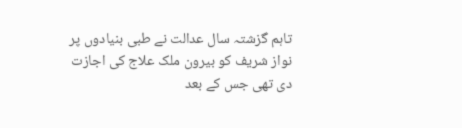تاہم گزشتہ سال عدالت نے طبی بنیادوں پر نواز شریف کو بیرون ملک علاج کی اجازت دی تھی جس کے بعد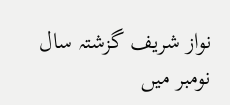نواز شریف گزشتہ سال نومبر میں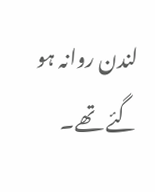لندن روانہ ہو گئے تھے۔